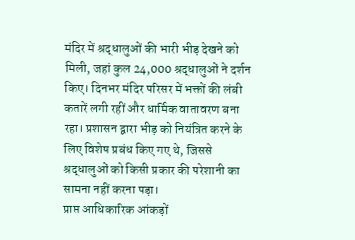मंदिर में श्रद्धालुओं की भारी भीड़ देखने को मिली, जहां कुल 24,000 श्रद्धालुओं ने दर्शन किए। दिनभर मंदिर परिसर में भक्तों की लंबी कतारें लगी रहीं और धार्मिक वातावरण बना रहा। प्रशासन द्वारा भीड़ को नियंत्रित करने के लिए विशेष प्रबंध किए गए थे, जिससे श्रद्धालुओं को किसी प्रकार की परेशानी का सामना नहीं करना पड़ा।
प्राप्त आधिकारिक आंकड़ों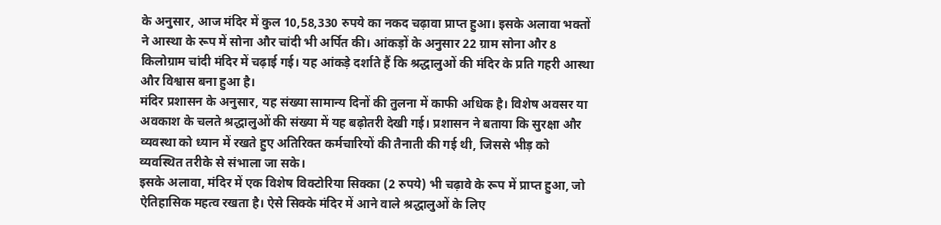के अनुसार, आज मंदिर में कुल 10,58,330 रुपये का नकद चढ़ावा प्राप्त हुआ। इसके अलावा भक्तों ने आस्था के रूप में सोना और चांदी भी अर्पित की। आंकड़ों के अनुसार 22 ग्राम सोना और 8 किलोग्राम चांदी मंदिर में चढ़ाई गई। यह आंकड़े दर्शाते हैं कि श्रद्धालुओं की मंदिर के प्रति गहरी आस्था और विश्वास बना हुआ है।
मंदिर प्रशासन के अनुसार, यह संख्या सामान्य दिनों की तुलना में काफी अधिक है। विशेष अवसर या अवकाश के चलते श्रद्धालुओं की संख्या में यह बढ़ोतरी देखी गई। प्रशासन ने बताया कि सुरक्षा और व्यवस्था को ध्यान में रखते हुए अतिरिक्त कर्मचारियों की तैनाती की गई थी, जिससे भीड़ को व्यवस्थित तरीके से संभाला जा सके।
इसके अलावा, मंदिर में एक विशेष विक्टोरिया सिक्का (2 रुपये) भी चढ़ावे के रूप में प्राप्त हुआ, जो ऐतिहासिक महत्व रखता है। ऐसे सिक्के मंदिर में आने वाले श्रद्धालुओं के लिए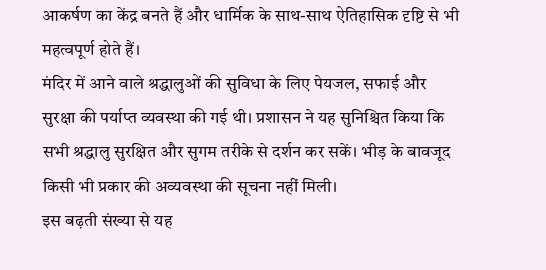आकर्षण का केंद्र बनते हैं और धार्मिक के साथ-साथ ऐतिहासिक दृष्टि से भी महत्वपूर्ण होते हैं।
मंदिर में आने वाले श्रद्धालुओं की सुविधा के लिए पेयजल, सफाई और सुरक्षा की पर्याप्त व्यवस्था की गई थी। प्रशासन ने यह सुनिश्चित किया कि सभी श्रद्धालु सुरक्षित और सुगम तरीके से दर्शन कर सकें। भीड़ के बावजूद किसी भी प्रकार की अव्यवस्था की सूचना नहीं मिली।
इस बढ़ती संख्या से यह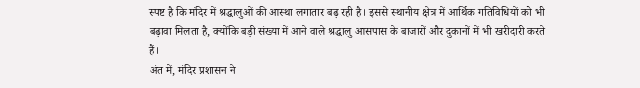स्पष्ट है कि मंदिर में श्रद्धालुओं की आस्था लगातार बढ़ रही है। इससे स्थानीय क्षेत्र में आर्थिक गतिविधियों को भी बढ़ावा मिलता है, क्योंकि बड़ी संख्या में आने वाले श्रद्धालु आसपास के बाजारों और दुकानों में भी खरीदारी करते हैं।
अंत में, मंदिर प्रशासन ने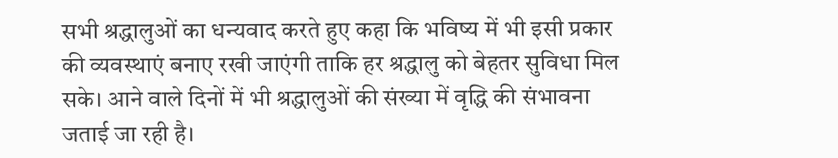सभी श्रद्धालुओं का धन्यवाद करते हुए कहा कि भविष्य में भी इसी प्रकार की व्यवस्थाएं बनाए रखी जाएंगी ताकि हर श्रद्धालु को बेहतर सुविधा मिल सके। आने वाले दिनों में भी श्रद्धालुओं की संख्या में वृद्धि की संभावना जताई जा रही है।